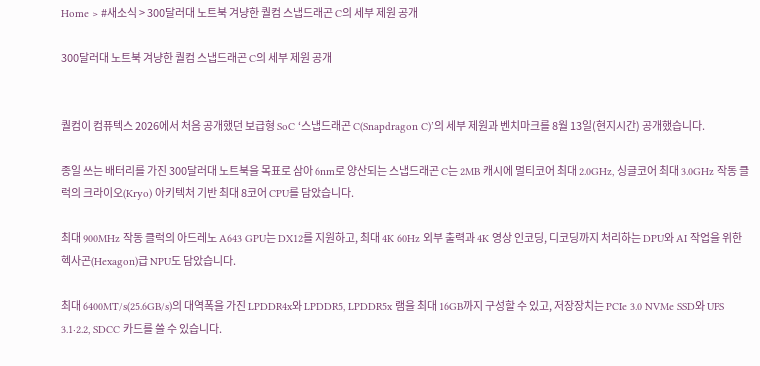Home > #새소식 > 300달러대 노트북 겨냥한 퀄컴 스냅드래곤 C의 세부 제원 공개

300달러대 노트북 겨냥한 퀄컴 스냅드래곤 C의 세부 제원 공개


퀄컴이 컴퓨텍스 2026에서 처음 공개했던 보급형 SoC ‘스냅드래곤 C(Snapdragon C)’의 세부 제원과 벤치마크를 8월 13일(현지시간) 공개했습니다.

종일 쓰는 배터리를 가진 300달러대 노트북을 목표로 삼아 6nm로 양산되는 스냅드래곤 C는 2MB 캐시에 멀티코어 최대 2.0GHz, 싱글코어 최대 3.0GHz 작동 클럭의 크라이오(Kryo) 아키텍처 기반 최대 8코어 CPU를 담았습니다.

최대 900MHz 작동 클럭의 아드레노 A643 GPU는 DX12를 지원하고, 최대 4K 60Hz 외부 출력과 4K 영상 인코딩, 디코딩까지 처리하는 DPU와 AI 작업을 위한 헥사곤(Hexagon)급 NPU도 담았습니다.

최대 6400MT/s(25.6GB/s)의 대역폭을 가진 LPDDR4x와 LPDDR5, LPDDR5x 램을 최대 16GB까지 구성할 수 있고, 저장장치는 PCIe 3.0 NVMe SSD와 UFS 3.1·2.2, SDCC 카드를 쓸 수 있습니다.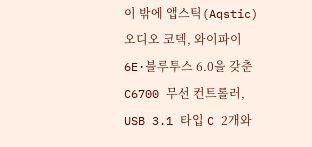이 밖에 앱스틱(Aqstic) 오디오 코덱, 와이파이6E·블루투스 6.0을 갖춘 C6700 무선 컨트롤러, USB 3.1 타입 C 2개와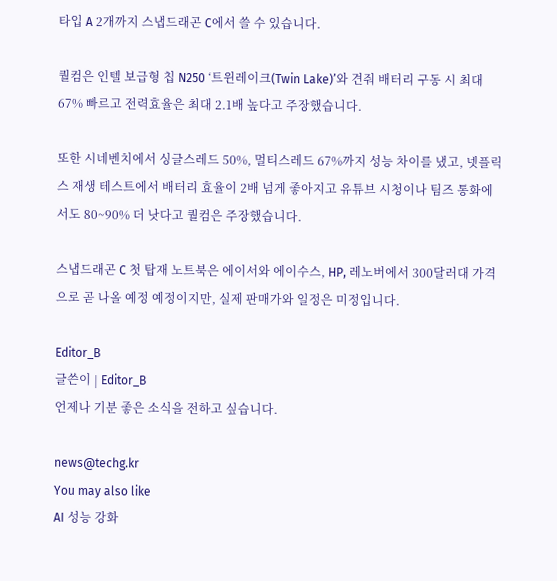타입 A 2개까지 스냅드래곤 C에서 쓸 수 있습니다.

퀄컴은 인텔 보급형 칩 N250 ‘트윈레이크(Twin Lake)’와 견줘 배터리 구동 시 최대 67% 빠르고 전력효율은 최대 2.1배 높다고 주장했습니다.

또한 시네벤치에서 싱글스레드 50%, 멀티스레드 67%까지 성능 차이를 냈고, 넷플릭스 재생 테스트에서 배터리 효율이 2배 넘게 좋아지고 유튜브 시청이나 팀즈 통화에서도 80~90% 더 낫다고 퀄컴은 주장했습니다.

스냅드래곤 C 첫 탑재 노트북은 에이서와 에이수스, HP, 레노버에서 300달러대 가격으로 곧 나올 예정 예정이지만, 실제 판매가와 일정은 미정입니다.

Editor_B
글쓴이 | Editor_B
언제나 기분 좋은 소식을 전하고 싶습니다.

news@techg.kr
You may also like
AI 성능 강화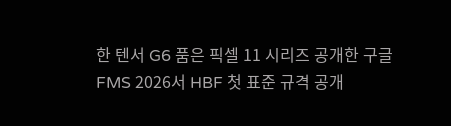한 텐서 G6 품은 픽셀 11 시리즈 공개한 구글
FMS 2026서 HBF 첫 표준 규격 공개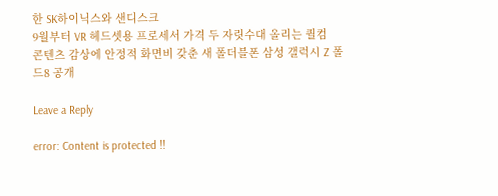한 SK하이닉스와 샌디스크
9월부터 VR 헤드셋용 프로세서 가격 두 자릿수대 올리는 퀄컴
콘텐츠 감상에 안정적 화면비 갖춘 새 폴더블폰 삼성 갤럭시 Z 폴드8 공개

Leave a Reply

error: Content is protected !!